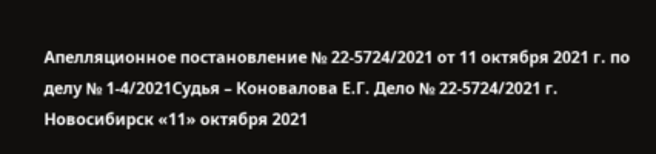Апелляционное постановление № 22-5724/2021 от 11 октября 2021 г. по делу № 1-4/2021Судья – Коновалова Е.Г. Дело № 22-5724/2021 г. Новосибирск «11» октября 2021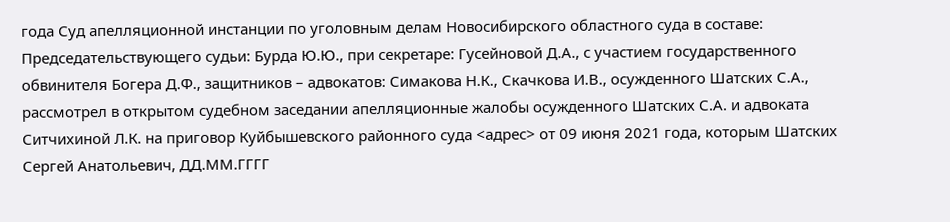года Суд апелляционной инстанции по уголовным делам Новосибирского областного суда в составе: Председательствующего судьи: Бурда Ю.Ю., при секретаре: Гусейновой Д.А., с участием государственного обвинителя Богера Д.Ф., защитников – адвокатов: Симакова Н.К., Скачкова И.В., осужденного Шатских С.А., рассмотрел в открытом судебном заседании апелляционные жалобы осужденного Шатских С.А. и адвоката Ситчихиной Л.К. на приговор Куйбышевского районного суда <адрес> от 09 июня 2021 года, которым Шатских Сергей Анатольевич, ДД.ММ.ГГГГ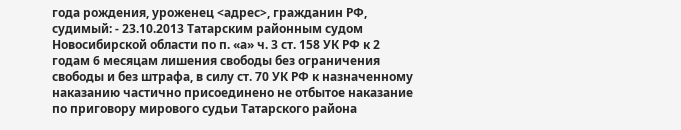года рождения, уроженец <адрес>, гражданин РФ, судимый: - 23.10.2013 Татарским районным судом Новосибирской области по п. «а» ч. 3 ст. 158 УК РФ к 2 годам 6 месяцам лишения свободы без ограничения свободы и без штрафа, в силу ст. 70 УК РФ к назначенному наказанию частично присоединено не отбытое наказание по приговору мирового судьи Татарского района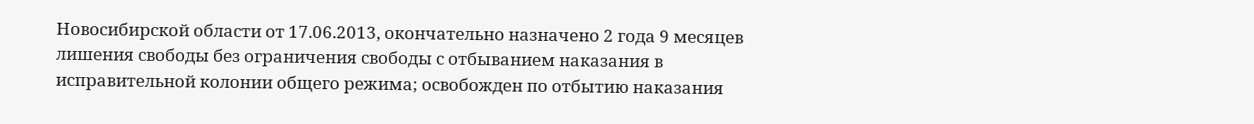Новосибирской области от 17.06.2013, окончательно назначено 2 года 9 месяцев лишения свободы без ограничения свободы с отбыванием наказания в исправительной колонии общего режима; освобожден по отбытию наказания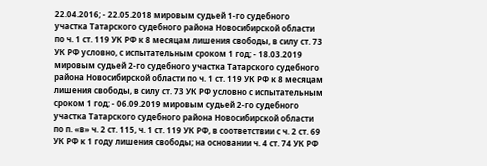22.04.2016; - 22.05.2018 мировым судьей 1-го судебного участка Татарского судебного района Новосибирской области по ч. 1 ст. 119 УК РФ к 8 месяцам лишения свободы, в силу ст. 73 УК РФ условно, с испытательным сроком 1 год; - 18.03.2019 мировым судьей 2-го судебного участка Татарского судебного района Новосибирской области по ч. 1 ст. 119 УК РФ к 8 месяцам лишения свободы, в силу ст. 73 УК РФ условно с испытательным сроком 1 год; - 06.09.2019 мировым судьей 2-го судебного участка Татарского судебного района Новосибирской области по п. «в» ч. 2 ст. 115, ч. 1 ст. 119 УК РФ, в соответствии с ч. 2 ст. 69 УК РФ к 1 году лишения свободы; на основании ч. 4 ст. 74 УК РФ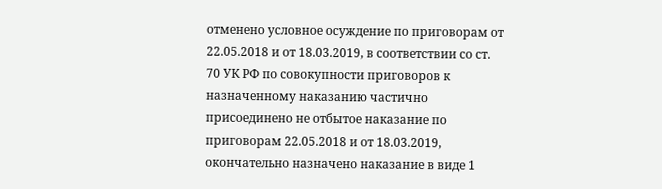отменено условное осуждение по приговорам от 22.05.2018 и от 18.03.2019, в соответствии со ст. 70 УК РФ по совокупности приговоров к назначенному наказанию частично присоединено не отбытое наказание по приговорам 22.05.2018 и от 18.03.2019, окончательно назначено наказание в виде 1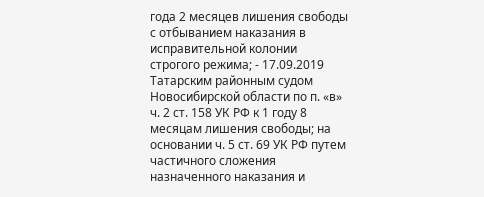года 2 месяцев лишения свободы с отбыванием наказания в исправительной колонии строгого режима; - 17.09.2019 Татарским районным судом Новосибирской области по п. «в» ч. 2 ст. 158 УК РФ к 1 году 8 месяцам лишения свободы; на основании ч. 5 ст. 69 УК РФ путем частичного сложения назначенного наказания и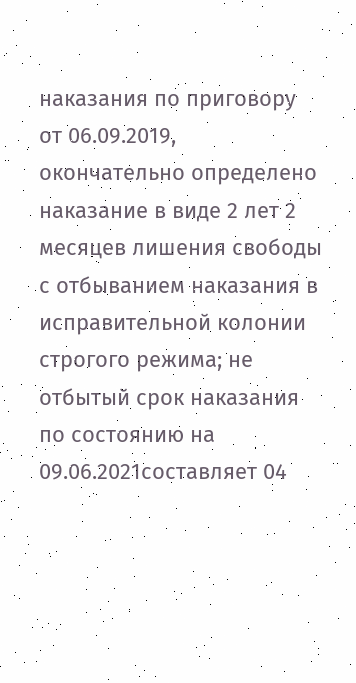наказания по приговору от 06.09.2019, окончательно определено наказание в виде 2 лет 2 месяцев лишения свободы с отбыванием наказания в исправительной колонии строгого режима; не отбытый срок наказания по состоянию на 09.06.2021составляет 04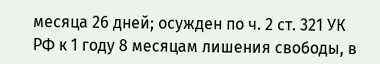месяца 26 дней; осужден по ч. 2 ст. 321 УК РФ к 1 году 8 месяцам лишения свободы, в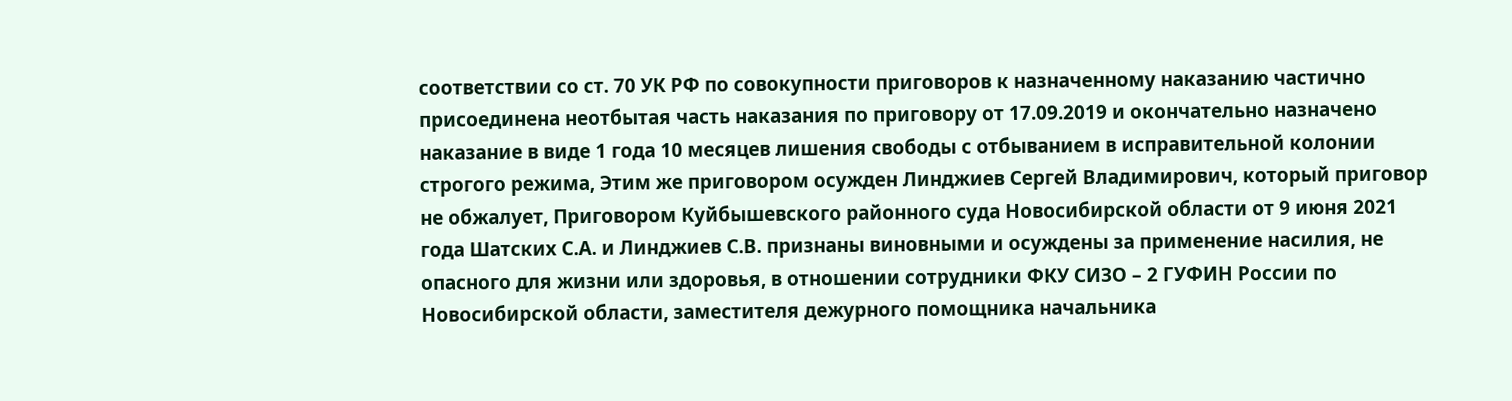соответствии со ст. 70 УК РФ по совокупности приговоров к назначенному наказанию частично присоединена неотбытая часть наказания по приговору от 17.09.2019 и окончательно назначено наказание в виде 1 года 10 месяцев лишения свободы с отбыванием в исправительной колонии строгого режима, Этим же приговором осужден Линджиев Сергей Владимирович, который приговор не обжалует, Приговором Куйбышевского районного суда Новосибирской области от 9 июня 2021 года Шатских С.А. и Линджиев С.В. признаны виновными и осуждены за применение насилия, не опасного для жизни или здоровья, в отношении сотрудники ФКУ СИЗО – 2 ГУФИН России по Новосибирской области, заместителя дежурного помощника начальника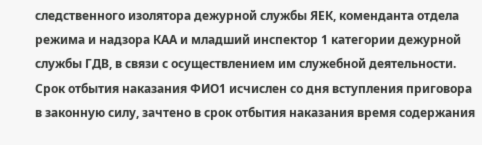следственного изолятора дежурной службы ЯЕК, коменданта отдела режима и надзора КАА и младший инспектор 1 категории дежурной службы ГДВ, в связи с осуществлением им служебной деятельности. Срок отбытия наказания ФИО1 исчислен со дня вступления приговора в законную силу, зачтено в срок отбытия наказания время содержания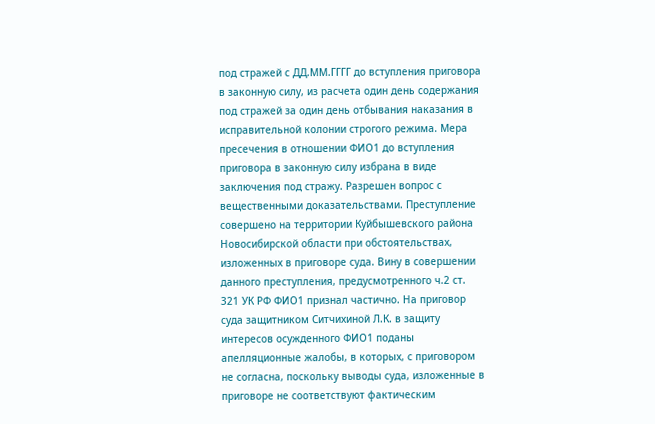под стражей с ДД.ММ.ГГГГ до вступления приговора в законную силу, из расчета один день содержания под стражей за один день отбывания наказания в исправительной колонии строгого режима. Мера пресечения в отношении ФИО1 до вступления приговора в законную силу избрана в виде заключения под стражу. Разрешен вопрос с вещественными доказательствами. Преступление совершено на территории Куйбышевского района Новосибирской области при обстоятельствах, изложенных в приговоре суда. Вину в совершении данного преступления, предусмотренного ч.2 ст. 321 УК РФ ФИО1 признал частично. На приговор суда защитником Ситчихиной Л.К. в защиту интересов осужденного ФИО1 поданы апелляционные жалобы, в которых, с приговором не согласна, поскольку выводы суда, изложенные в приговоре не соответствуют фактическим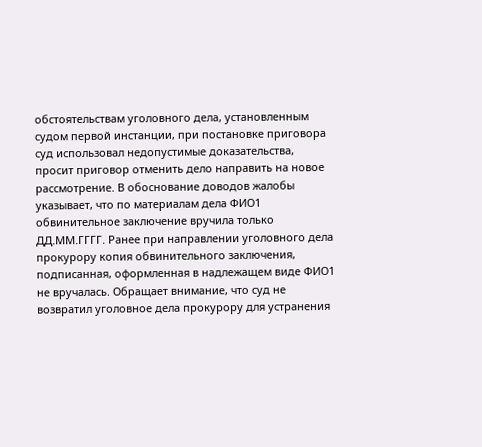обстоятельствам уголовного дела, установленным судом первой инстанции, при постановке приговора суд использовал недопустимые доказательства, просит приговор отменить дело направить на новое рассмотрение. В обоснование доводов жалобы указывает, что по материалам дела ФИО1 обвинительное заключение вручила только ДД.ММ.ГГГГ. Ранее при направлении уголовного дела прокурору копия обвинительного заключения, подписанная, оформленная в надлежащем виде ФИО1 не вручалась. Обращает внимание, что суд не возвратил уголовное дела прокурору для устранения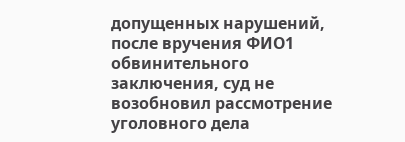допущенных нарушений, после вручения ФИО1 обвинительного заключения, суд не возобновил рассмотрение уголовного дела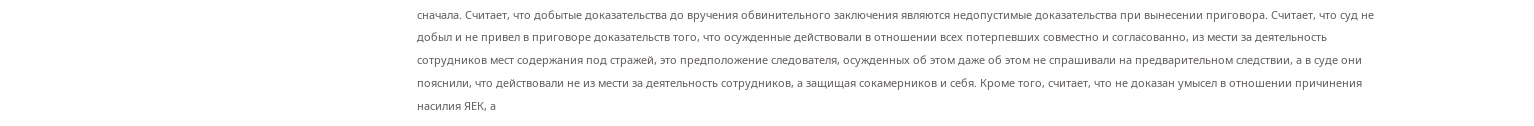сначала. Считает, что добытые доказательства до вручения обвинительного заключения являются недопустимые доказательства при вынесении приговора. Считает, что суд не добыл и не привел в приговоре доказательств того, что осужденные действовали в отношении всех потерпевших совместно и согласованно, из мести за деятельность сотрудников мест содержания под стражей, это предположение следователя, осужденных об этом даже об этом не спрашивали на предварительном следствии, а в суде они пояснили, что действовали не из мести за деятельность сотрудников, а защищая сокамерников и себя. Кроме того, считает, что не доказан умысел в отношении причинения насилия ЯЕК, а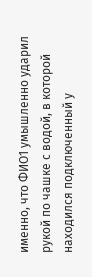именно, что ФИО1 умышленно ударил рукой по чашке с водой, в которой находился подключенный у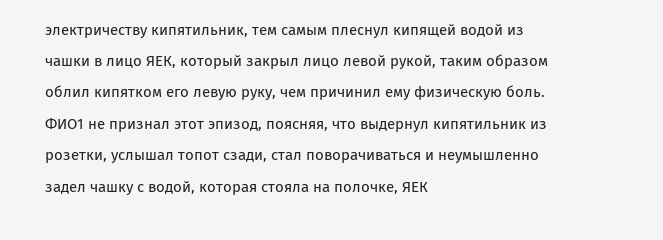электричеству кипятильник, тем самым плеснул кипящей водой из чашки в лицо ЯЕК, который закрыл лицо левой рукой, таким образом облил кипятком его левую руку, чем причинил ему физическую боль. ФИО1 не признал этот эпизод, поясняя, что выдернул кипятильник из розетки, услышал топот сзади, стал поворачиваться и неумышленно задел чашку с водой, которая стояла на полочке, ЯЕК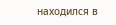находился в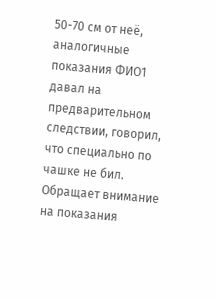50-70 см от неё, аналогичные показания ФИО1 давал на предварительном следствии, говорил, что специально по чашке не бил. Обращает внимание на показания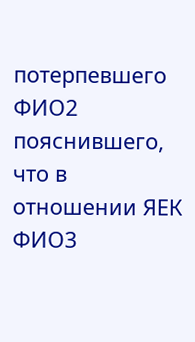потерпевшего ФИО2 пояснившего, что в отношении ЯЕК ФИО3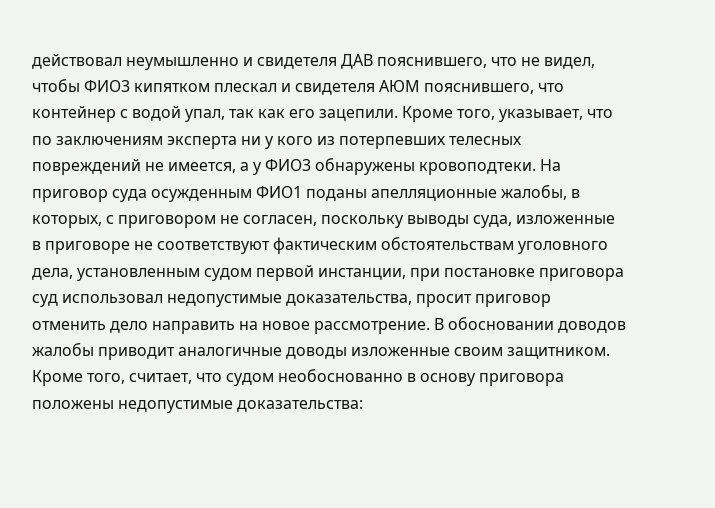действовал неумышленно и свидетеля ДАВ пояснившего, что не видел, чтобы ФИО3 кипятком плескал и свидетеля АЮМ пояснившего, что контейнер с водой упал, так как его зацепили. Кроме того, указывает, что по заключениям эксперта ни у кого из потерпевших телесных повреждений не имеется, а у ФИО3 обнаружены кровоподтеки. На приговор суда осужденным ФИО1 поданы апелляционные жалобы, в которых, с приговором не согласен, поскольку выводы суда, изложенные в приговоре не соответствуют фактическим обстоятельствам уголовного дела, установленным судом первой инстанции, при постановке приговора суд использовал недопустимые доказательства, просит приговор отменить дело направить на новое рассмотрение. В обосновании доводов жалобы приводит аналогичные доводы изложенные своим защитником. Кроме того, считает, что судом необоснованно в основу приговора положены недопустимые доказательства: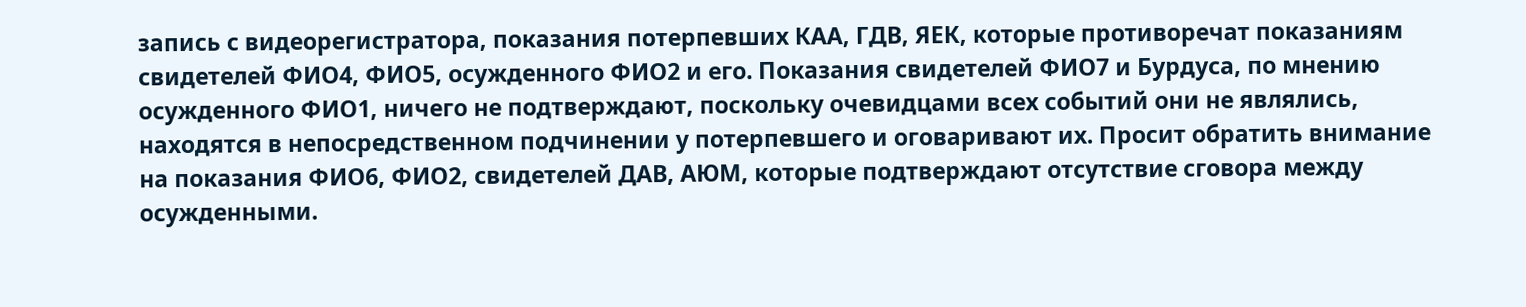запись с видеорегистратора, показания потерпевших КАА, ГДВ, ЯЕК, которые противоречат показаниям свидетелей ФИО4, ФИО5, осужденного ФИО2 и его. Показания свидетелей ФИО7 и Бурдуса, по мнению осужденного ФИО1, ничего не подтверждают, поскольку очевидцами всех событий они не являлись, находятся в непосредственном подчинении у потерпевшего и оговаривают их. Просит обратить внимание на показания ФИО6, ФИО2, свидетелей ДАВ, АЮМ, которые подтверждают отсутствие сговора между осужденными.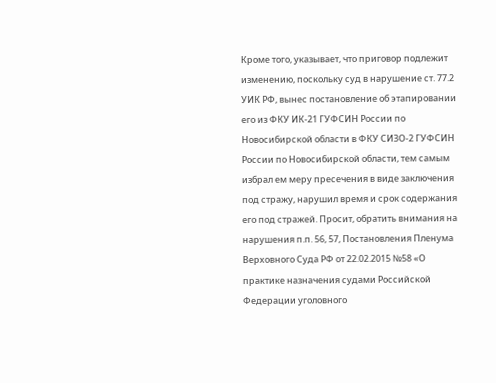Кроме того, указывает, что приговор подлежит изменению, поскольку суд в нарушение ст. 77.2 УИК РФ, вынес постановление об этапировании его из ФКУ ИК-21 ГУФСИН России по Новосибирской области в ФКУ СИЗО-2 ГУФСИН России по Новосибирской области, тем самым избрал ем меру пресечения в виде заключения под стражу, нарушил время и срок содержания его под стражей. Просит, обратить внимания на нарушения п.п. 56, 57, Постановления Пленума Верховного Суда РФ от 22.02.2015 №58 «О практике назначения судами Российской Федерации уголовного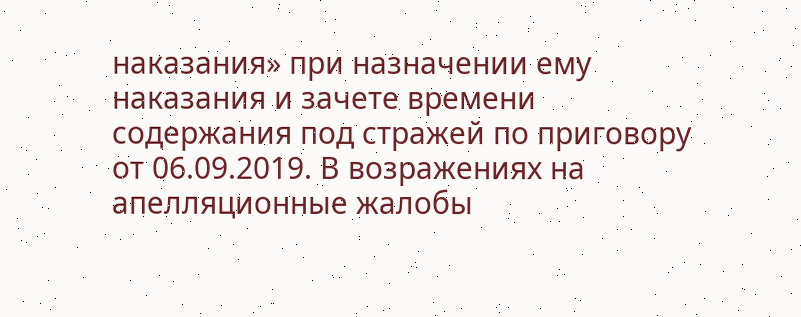наказания» при назначении ему наказания и зачете времени содержания под стражей по приговору от 06.09.2019. В возражениях на апелляционные жалобы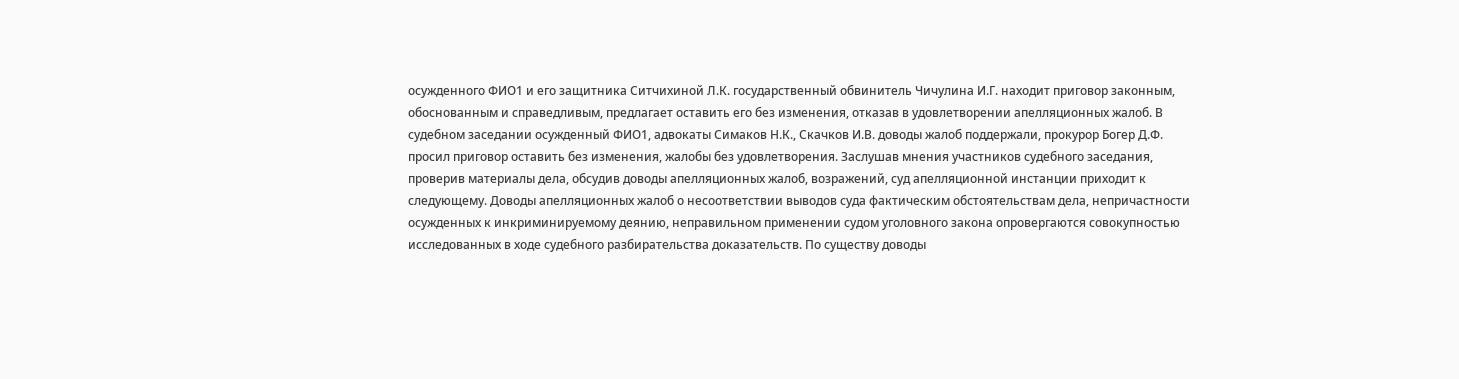осужденного ФИО1 и его защитника Ситчихиной Л.К. государственный обвинитель Чичулина И.Г. находит приговор законным, обоснованным и справедливым, предлагает оставить его без изменения, отказав в удовлетворении апелляционных жалоб. В судебном заседании осужденный ФИО1, адвокаты Симаков Н.К., Скачков И.В. доводы жалоб поддержали, прокурор Богер Д.Ф. просил приговор оставить без изменения, жалобы без удовлетворения. Заслушав мнения участников судебного заседания, проверив материалы дела, обсудив доводы апелляционных жалоб, возражений, суд апелляционной инстанции приходит к следующему. Доводы апелляционных жалоб о несоответствии выводов суда фактическим обстоятельствам дела, непричастности осужденных к инкриминируемому деянию, неправильном применении судом уголовного закона опровергаются совокупностью исследованных в ходе судебного разбирательства доказательств. По существу доводы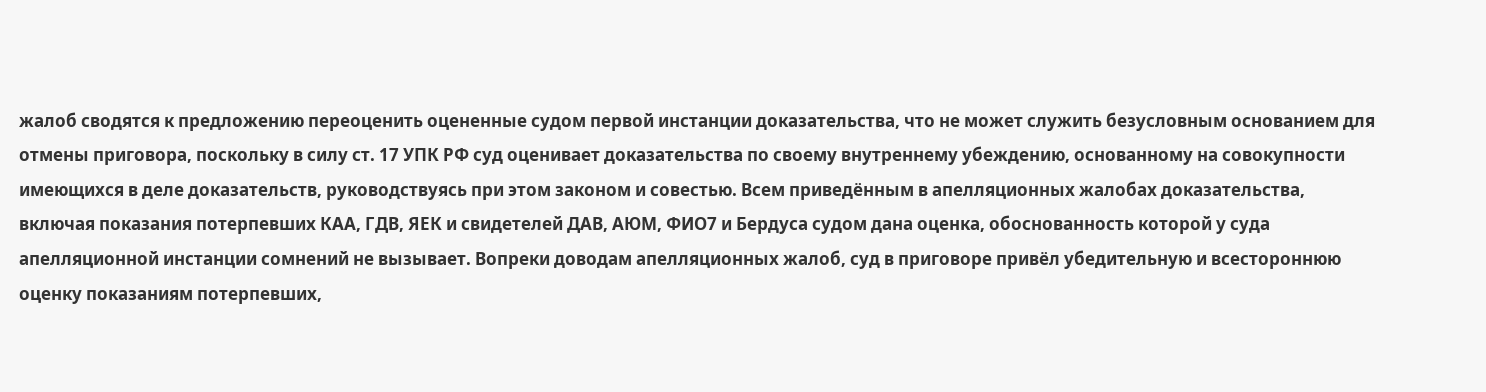жалоб сводятся к предложению переоценить оцененные судом первой инстанции доказательства, что не может служить безусловным основанием для отмены приговора, поскольку в силу ст. 17 УПК РФ суд оценивает доказательства по своему внутреннему убеждению, основанному на совокупности имеющихся в деле доказательств, руководствуясь при этом законом и совестью. Всем приведённым в апелляционных жалобах доказательства, включая показания потерпевших КАА, ГДВ, ЯЕК и свидетелей ДАВ, АЮМ, ФИО7 и Бердуса судом дана оценка, обоснованность которой у суда апелляционной инстанции сомнений не вызывает. Вопреки доводам апелляционных жалоб, суд в приговоре привёл убедительную и всестороннюю оценку показаниям потерпевших,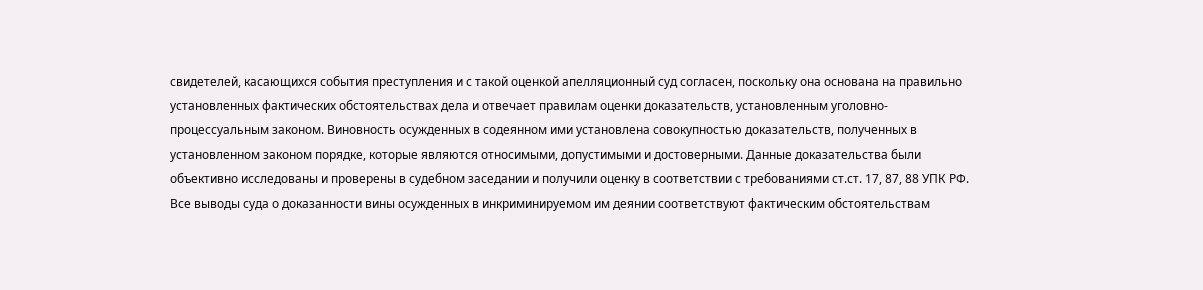свидетелей, касающихся события преступления и с такой оценкой апелляционный суд согласен, поскольку она основана на правильно установленных фактических обстоятельствах дела и отвечает правилам оценки доказательств, установленным уголовно-процессуальным законом. Виновность осужденных в содеянном ими установлена совокупностью доказательств, полученных в установленном законом порядке, которые являются относимыми, допустимыми и достоверными. Данные доказательства были объективно исследованы и проверены в судебном заседании и получили оценку в соответствии с требованиями ст.ст. 17, 87, 88 УПК РФ. Все выводы суда о доказанности вины осужденных в инкриминируемом им деянии соответствуют фактическим обстоятельствам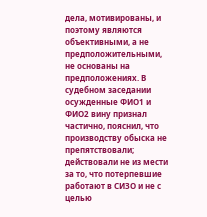дела, мотивированы, и поэтому являются объективными, а не предположительными, не основаны на предположениях. В судебном заседании осужденные ФИО1 и ФИО2 вину признал частично, пояснил, что производству обыска не препятствовали; действовали не из мести за то, что потерпевшие работают в СИЗО и не с целью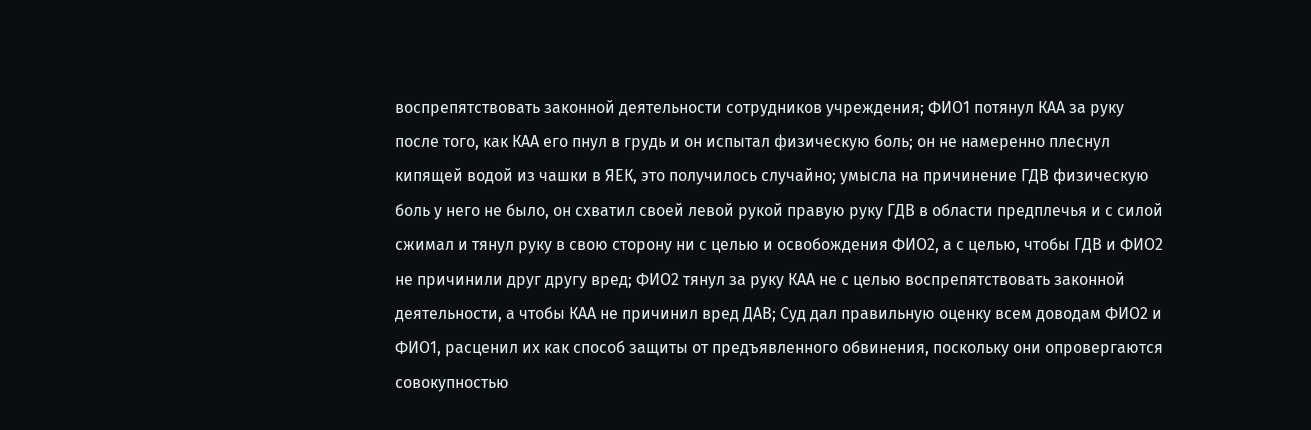воспрепятствовать законной деятельности сотрудников учреждения; ФИО1 потянул КАА за руку после того, как КАА его пнул в грудь и он испытал физическую боль; он не намеренно плеснул кипящей водой из чашки в ЯЕК, это получилось случайно; умысла на причинение ГДВ физическую боль у него не было, он схватил своей левой рукой правую руку ГДВ в области предплечья и с силой сжимал и тянул руку в свою сторону ни с целью и освобождения ФИО2, а с целью, чтобы ГДВ и ФИО2 не причинили друг другу вред; ФИО2 тянул за руку КАА не с целью воспрепятствовать законной деятельности, а чтобы КАА не причинил вред ДАВ; Суд дал правильную оценку всем доводам ФИО2 и ФИО1, расценил их как способ защиты от предъявленного обвинения, поскольку они опровергаются совокупностью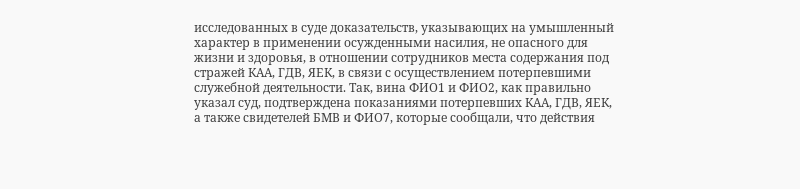исследованных в суде доказательств, указывающих на умышленный характер в применении осужденными насилия, не опасного для жизни и здоровья, в отношении сотрудников места содержания под стражей КАА, ГДВ, ЯЕК, в связи с осуществлением потерпевшими служебной деятельности. Так, вина ФИО1 и ФИО2, как правильно указал суд, подтверждена показаниями потерпевших КАА, ГДВ, ЯЕК, а также свидетелей БМВ и ФИО7, которые сообщали, что действия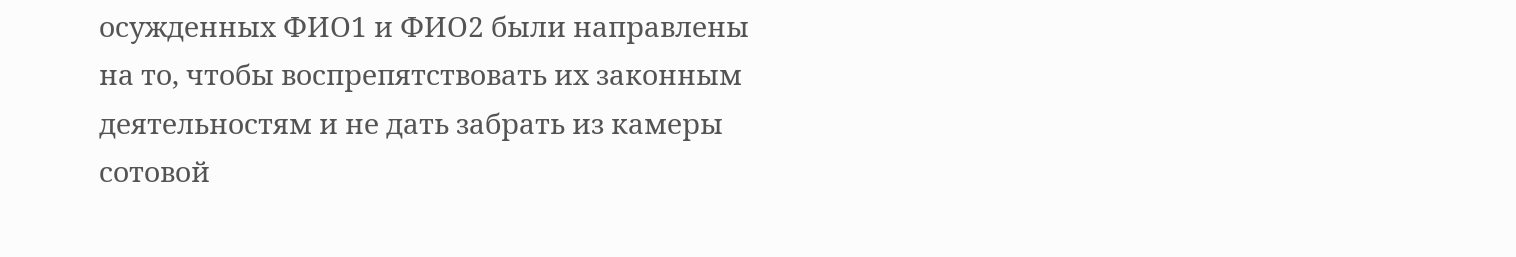осужденных ФИО1 и ФИО2 были направлены на то, чтобы воспрепятствовать их законным деятельностям и не дать забрать из камеры сотовой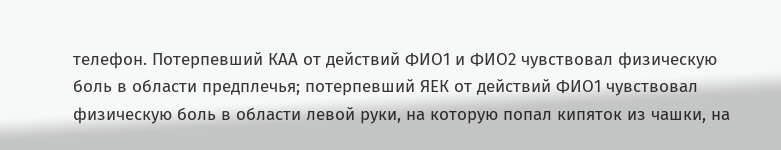телефон. Потерпевший КАА от действий ФИО1 и ФИО2 чувствовал физическую боль в области предплечья; потерпевший ЯЕК от действий ФИО1 чувствовал физическую боль в области левой руки, на которую попал кипяток из чашки, на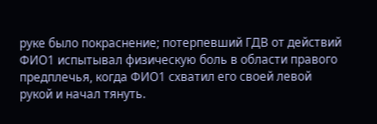руке было покраснение; потерпевший ГДВ от действий ФИО1 испытывал физическую боль в области правого предплечья, когда ФИО1 схватил его своей левой рукой и начал тянуть.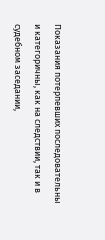Показания потерпевших последовательны и категоричны, как на следствии, так и в судебном заседании,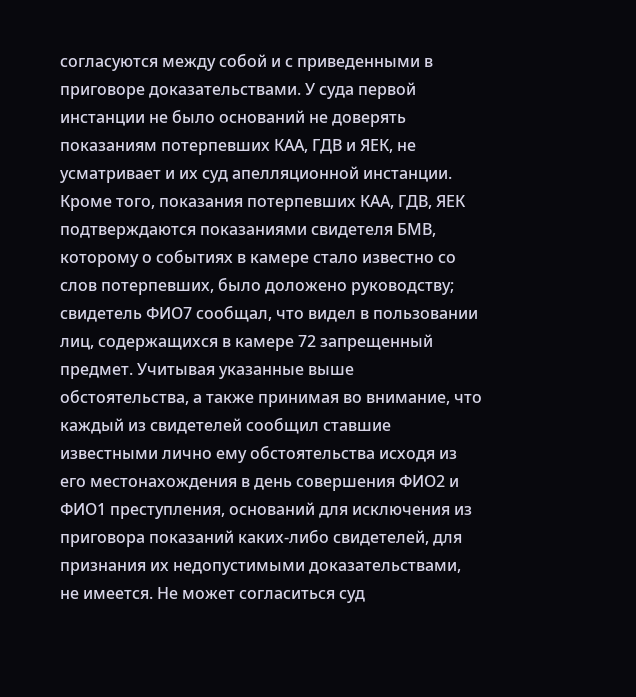согласуются между собой и с приведенными в приговоре доказательствами. У суда первой инстанции не было оснований не доверять показаниям потерпевших КАА, ГДВ и ЯЕК, не усматривает и их суд апелляционной инстанции. Кроме того, показания потерпевших КАА, ГДВ, ЯЕК подтверждаются показаниями свидетеля БМВ, которому о событиях в камере стало известно со слов потерпевших, было доложено руководству; свидетель ФИО7 сообщал, что видел в пользовании лиц, содержащихся в камере 72 запрещенный предмет. Учитывая указанные выше обстоятельства, а также принимая во внимание, что каждый из свидетелей сообщил ставшие известными лично ему обстоятельства исходя из его местонахождения в день совершения ФИО2 и ФИО1 преступления, оснований для исключения из приговора показаний каких-либо свидетелей, для признания их недопустимыми доказательствами, не имеется. Не может согласиться суд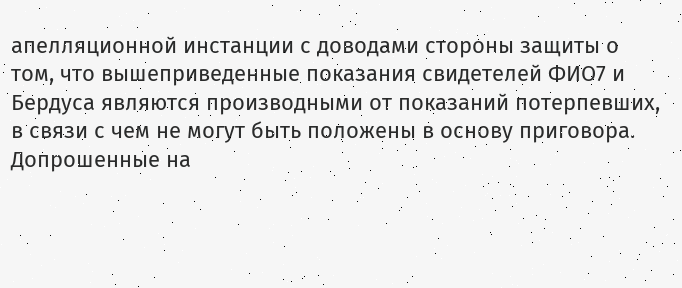апелляционной инстанции с доводами стороны защиты о том, что вышеприведенные показания свидетелей ФИО7 и Бердуса являются производными от показаний потерпевших, в связи с чем не могут быть положены в основу приговора. Допрошенные на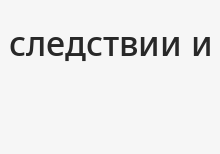следствии и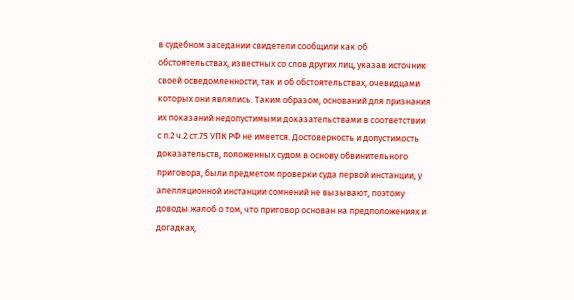в судебном заседании свидетели сообщили как об обстоятельствах, известных со слов других лиц, указав источник своей осведомленности, так и об обстоятельствах, очевидцами которых они являлись. Таким образом, оснований для признания их показаний недопустимыми доказательствами в соответствии с п.2 ч.2 ст.75 УПК РФ не имеется. Достоверность и допустимость доказательств, положенных судом в основу обвинительного приговора, были предметом проверки суда первой инстанции, у апелляционной инстанции сомнений не вызывают, поэтому доводы жалоб о том, что приговор основан на предположениях и догадках,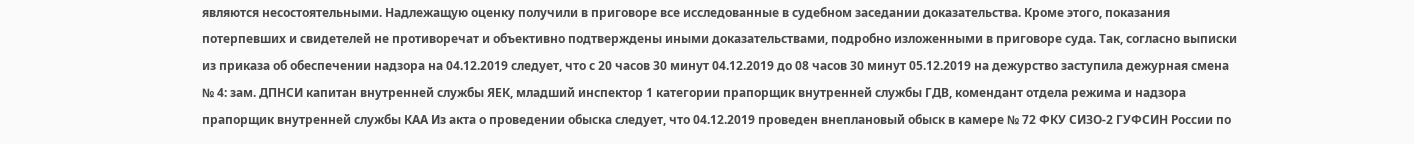являются несостоятельными. Надлежащую оценку получили в приговоре все исследованные в судебном заседании доказательства. Кроме этого, показания потерпевших и свидетелей не противоречат и объективно подтверждены иными доказательствами, подробно изложенными в приговоре суда. Так, согласно выписки из приказа об обеспечении надзора на 04.12.2019 следует, что с 20 часов 30 минут 04.12.2019 до 08 часов 30 минут 05.12.2019 на дежурство заступила дежурная смена № 4: зам. ДПНСИ капитан внутренней службы ЯЕК, младший инспектор 1 категории прапорщик внутренней службы ГДВ, комендант отдела режима и надзора прапорщик внутренней службы КАА Из акта о проведении обыска следует, что 04.12.2019 проведен внеплановый обыск в камере № 72 ФКУ СИЗО-2 ГУФСИН России по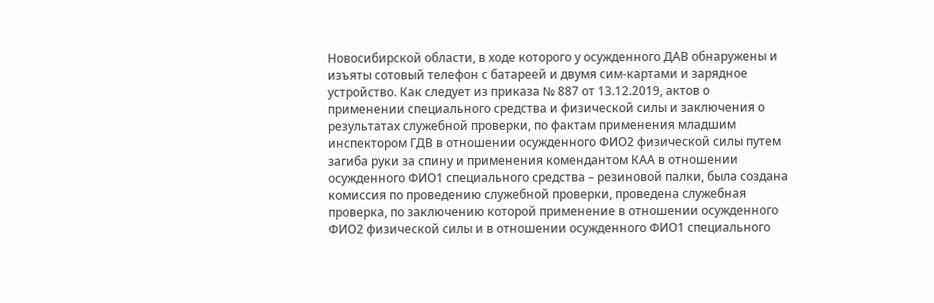Новосибирской области, в ходе которого у осужденного ДАВ обнаружены и изъяты сотовый телефон с батареей и двумя сим-картами и зарядное устройство. Как следует из приказа № 887 от 13.12.2019, актов о применении специального средства и физической силы и заключения о результатах служебной проверки, по фактам применения младшим инспектором ГДВ в отношении осужденного ФИО2 физической силы путем загиба руки за спину и применения комендантом КАА в отношении осужденного ФИО1 специального средства – резиновой палки, была создана комиссия по проведению служебной проверки, проведена служебная проверка, по заключению которой применение в отношении осужденного ФИО2 физической силы и в отношении осужденного ФИО1 специального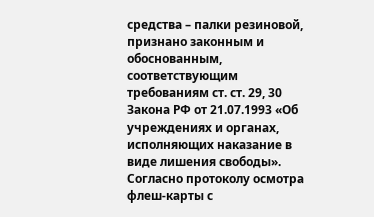средства – палки резиновой, признано законным и обоснованным, соответствующим требованиям ст. ст. 29, 30 Закона РФ от 21.07.1993 «Об учреждениях и органах, исполняющих наказание в виде лишения свободы». Согласно протоколу осмотра флеш-карты с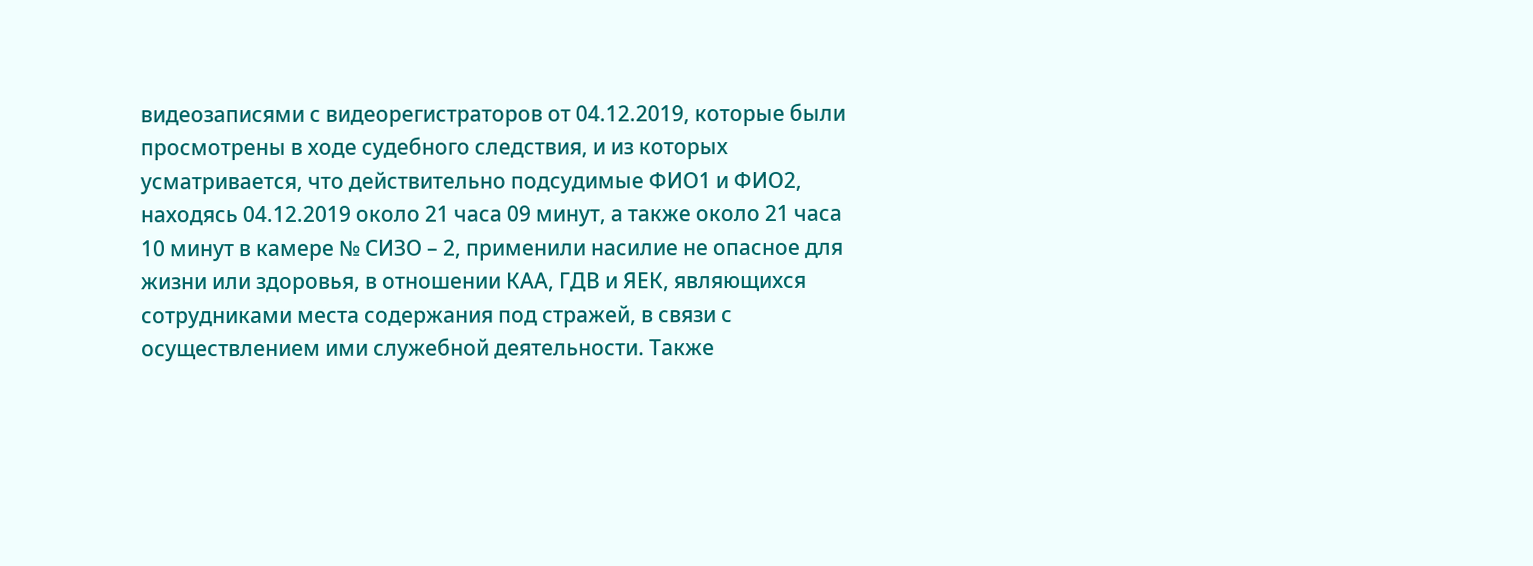видеозаписями с видеорегистраторов от 04.12.2019, которые были просмотрены в ходе судебного следствия, и из которых усматривается, что действительно подсудимые ФИО1 и ФИО2, находясь 04.12.2019 около 21 часа 09 минут, а также около 21 часа 10 минут в камере № СИЗО – 2, применили насилие не опасное для жизни или здоровья, в отношении КАА, ГДВ и ЯЕК, являющихся сотрудниками места содержания под стражей, в связи с осуществлением ими служебной деятельности. Также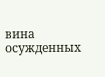вина осужденных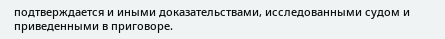подтверждается и иными доказательствами, исследованными судом и приведенными в приговоре.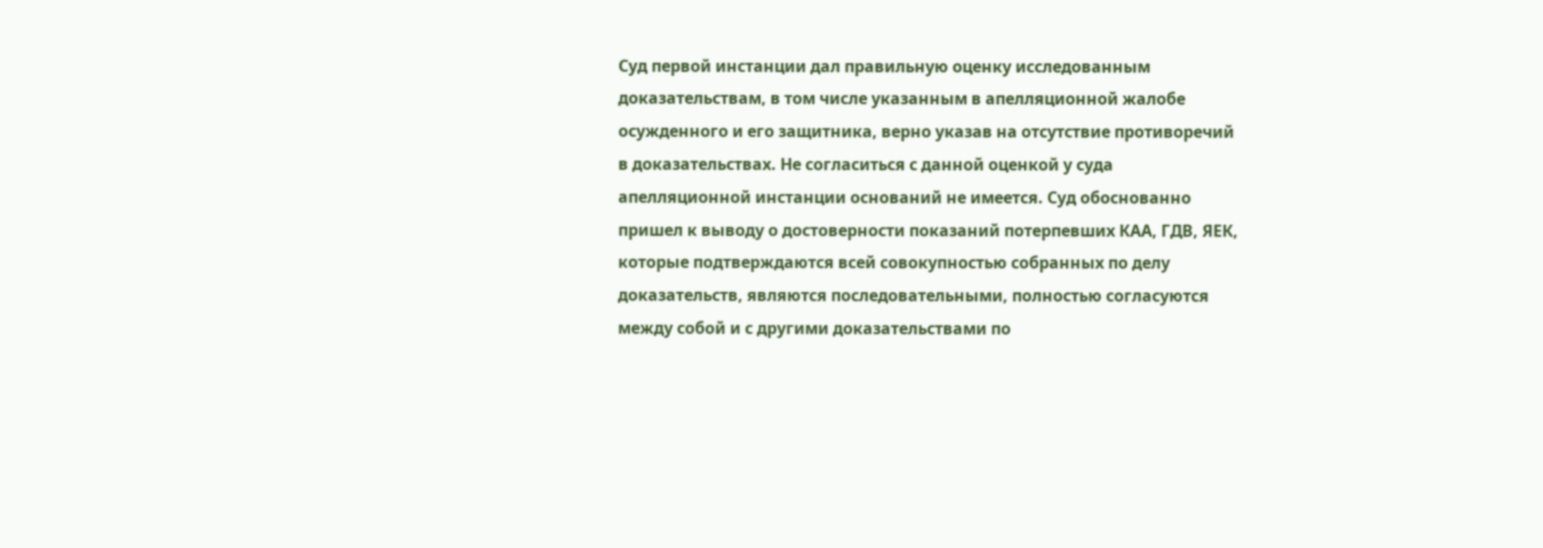Суд первой инстанции дал правильную оценку исследованным доказательствам, в том числе указанным в апелляционной жалобе осужденного и его защитника, верно указав на отсутствие противоречий в доказательствах. Не согласиться с данной оценкой у суда апелляционной инстанции оснований не имеется. Суд обоснованно пришел к выводу о достоверности показаний потерпевших КАА, ГДВ, ЯЕК, которые подтверждаются всей совокупностью собранных по делу доказательств, являются последовательными, полностью согласуются между собой и с другими доказательствами по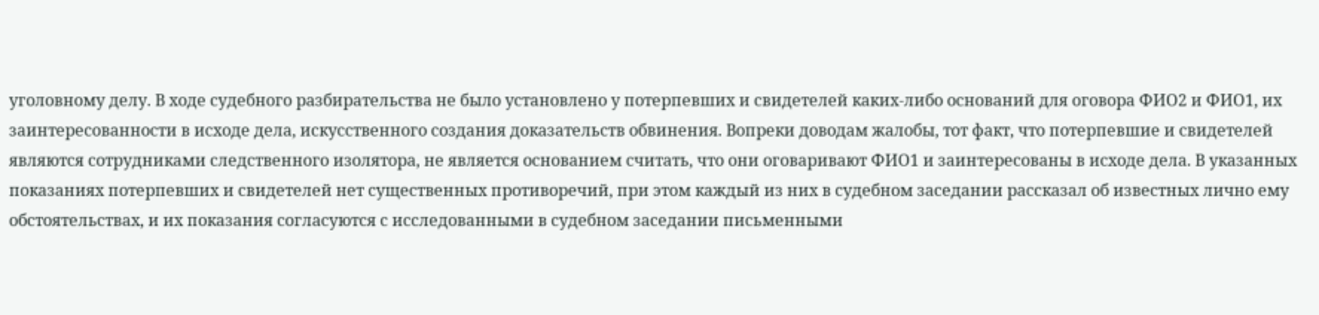уголовному делу. В ходе судебного разбирательства не было установлено у потерпевших и свидетелей каких-либо оснований для оговора ФИО2 и ФИО1, их заинтересованности в исходе дела, искусственного создания доказательств обвинения. Вопреки доводам жалобы, тот факт, что потерпевшие и свидетелей являются сотрудниками следственного изолятора, не является основанием считать, что они оговаривают ФИО1 и заинтересованы в исходе дела. В указанных показаниях потерпевших и свидетелей нет существенных противоречий, при этом каждый из них в судебном заседании рассказал об известных лично ему обстоятельствах, и их показания согласуются с исследованными в судебном заседании письменными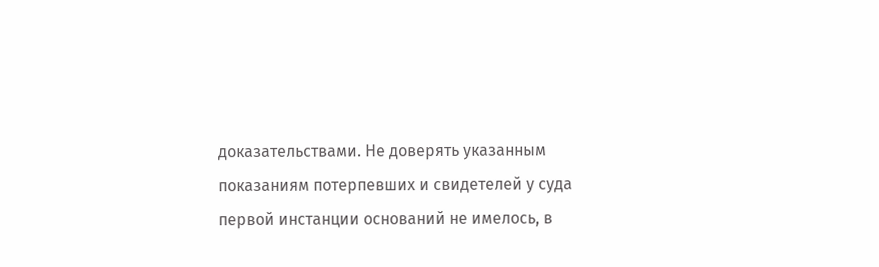доказательствами. Не доверять указанным показаниям потерпевших и свидетелей у суда первой инстанции оснований не имелось, в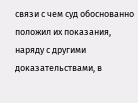связи с чем суд обоснованно положил их показания, наряду с другими доказательствами, в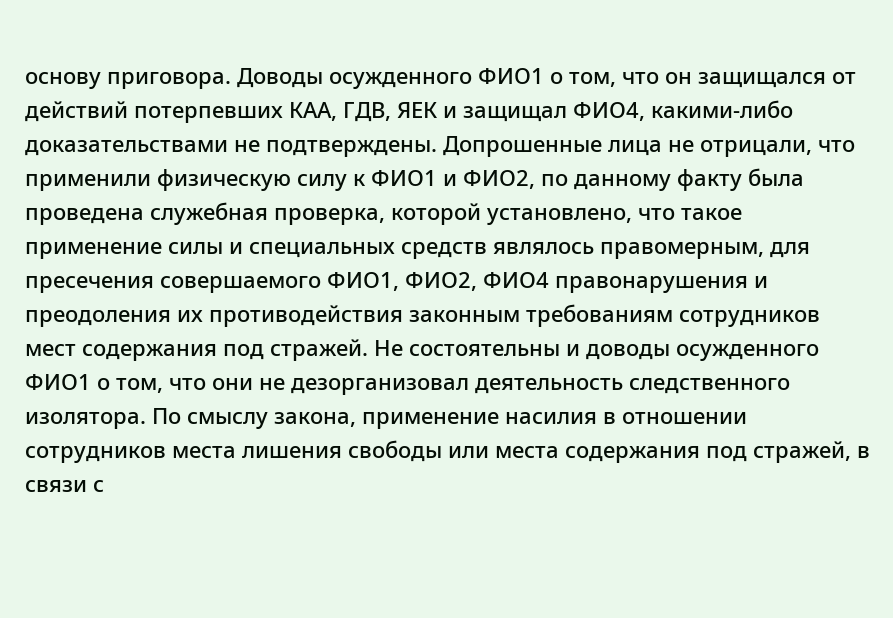основу приговора. Доводы осужденного ФИО1 о том, что он защищался от действий потерпевших КАА, ГДВ, ЯЕК и защищал ФИО4, какими-либо доказательствами не подтверждены. Допрошенные лица не отрицали, что применили физическую силу к ФИО1 и ФИО2, по данному факту была проведена служебная проверка, которой установлено, что такое применение силы и специальных средств являлось правомерным, для пресечения совершаемого ФИО1, ФИО2, ФИО4 правонарушения и преодоления их противодействия законным требованиям сотрудников мест содержания под стражей. Не состоятельны и доводы осужденного ФИО1 о том, что они не дезорганизовал деятельность следственного изолятора. По смыслу закона, применение насилия в отношении сотрудников места лишения свободы или места содержания под стражей, в связи с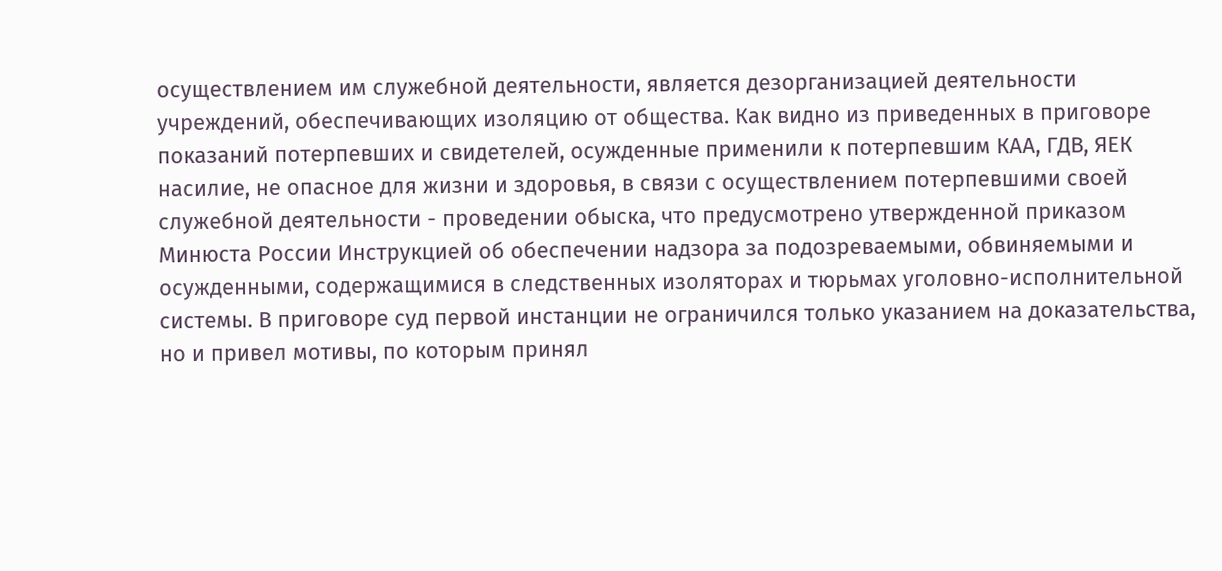осуществлением им служебной деятельности, является дезорганизацией деятельности учреждений, обеспечивающих изоляцию от общества. Как видно из приведенных в приговоре показаний потерпевших и свидетелей, осужденные применили к потерпевшим КАА, ГДВ, ЯЕК насилие, не опасное для жизни и здоровья, в связи с осуществлением потерпевшими своей служебной деятельности - проведении обыска, что предусмотрено утвержденной приказом Минюста России Инструкцией об обеспечении надзора за подозреваемыми, обвиняемыми и осужденными, содержащимися в следственных изоляторах и тюрьмах уголовно-исполнительной системы. В приговоре суд первой инстанции не ограничился только указанием на доказательства, но и привел мотивы, по которым принял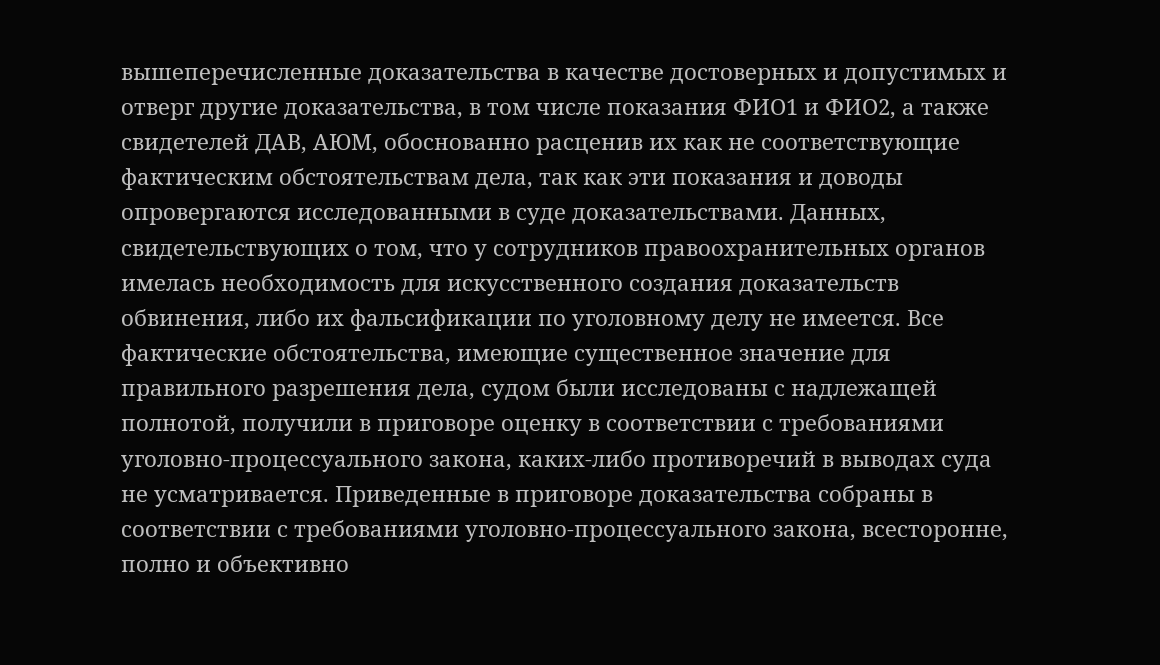вышеперечисленные доказательства в качестве достоверных и допустимых и отверг другие доказательства, в том числе показания ФИО1 и ФИО2, а также свидетелей ДАВ, АЮМ, обоснованно расценив их как не соответствующие фактическим обстоятельствам дела, так как эти показания и доводы опровергаются исследованными в суде доказательствами. Данных, свидетельствующих о том, что у сотрудников правоохранительных органов имелась необходимость для искусственного создания доказательств обвинения, либо их фальсификации по уголовному делу не имеется. Все фактические обстоятельства, имеющие существенное значение для правильного разрешения дела, судом были исследованы с надлежащей полнотой, получили в приговоре оценку в соответствии с требованиями уголовно-процессуального закона, каких-либо противоречий в выводах суда не усматривается. Приведенные в приговоре доказательства собраны в соответствии с требованиями уголовно-процессуального закона, всесторонне, полно и объективно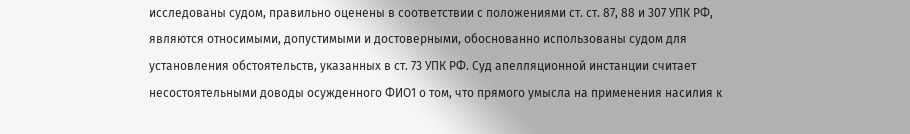исследованы судом, правильно оценены в соответствии с положениями ст. ст. 87, 88 и 307 УПК РФ, являются относимыми, допустимыми и достоверными, обоснованно использованы судом для установления обстоятельств, указанных в ст. 73 УПК РФ. Суд апелляционной инстанции считает несостоятельными доводы осужденного ФИО1 о том, что прямого умысла на применения насилия к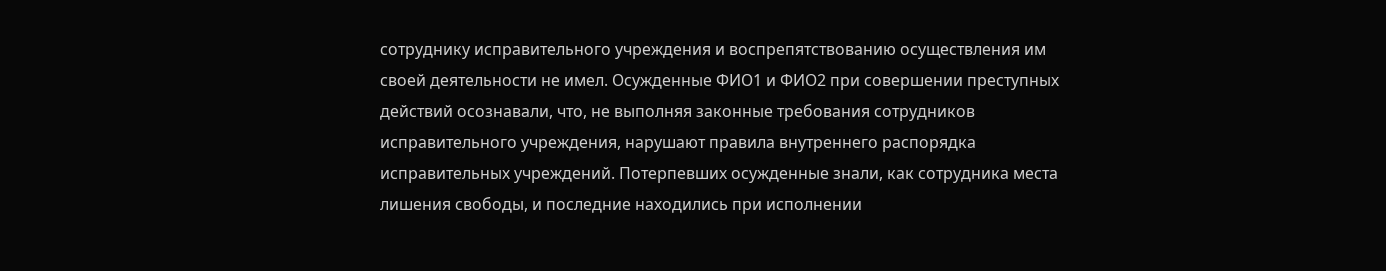сотруднику исправительного учреждения и воспрепятствованию осуществления им своей деятельности не имел. Осужденные ФИО1 и ФИО2 при совершении преступных действий осознавали, что, не выполняя законные требования сотрудников исправительного учреждения, нарушают правила внутреннего распорядка исправительных учреждений. Потерпевших осужденные знали, как сотрудника места лишения свободы, и последние находились при исполнении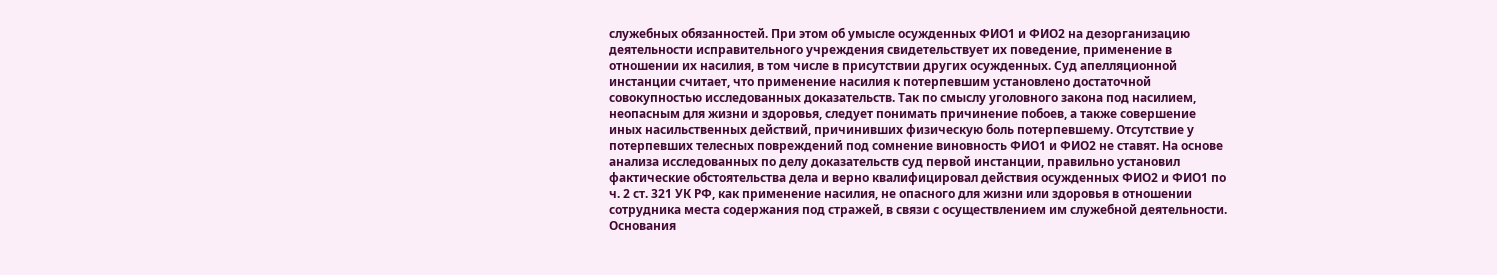служебных обязанностей. При этом об умысле осужденных ФИО1 и ФИО2 на дезорганизацию деятельности исправительного учреждения свидетельствует их поведение, применение в отношении их насилия, в том числе в присутствии других осужденных. Суд апелляционной инстанции считает, что применение насилия к потерпевшим установлено достаточной совокупностью исследованных доказательств. Так по смыслу уголовного закона под насилием, неопасным для жизни и здоровья, следует понимать причинение побоев, а также совершение иных насильственных действий, причинивших физическую боль потерпевшему. Отсутствие у потерпевших телесных повреждений под сомнение виновность ФИО1 и ФИО2 не ставят. На основе анализа исследованных по делу доказательств суд первой инстанции, правильно установил фактические обстоятельства дела и верно квалифицировал действия осужденных ФИО2 и ФИО1 по ч. 2 ст. 321 УК РФ, как применение насилия, не опасного для жизни или здоровья в отношении сотрудника места содержания под стражей, в связи с осуществлением им служебной деятельности. Основания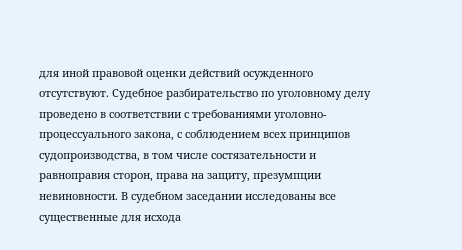для иной правовой оценки действий осужденного отсутствуют. Судебное разбирательство по уголовному делу проведено в соответствии с требованиями уголовно-процессуального закона, с соблюдением всех принципов судопроизводства, в том числе состязательности и равноправия сторон, права на защиту, презумпции невиновности. В судебном заседании исследованы все существенные для исхода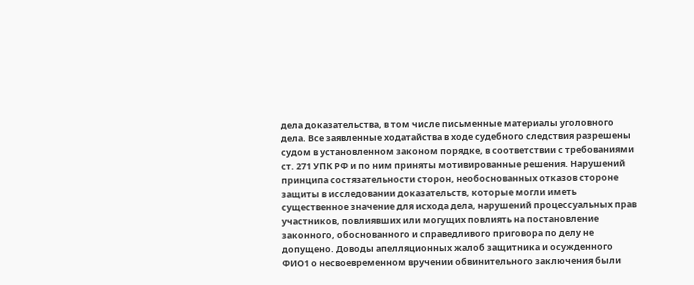дела доказательства, в том числе письменные материалы уголовного дела. Все заявленные ходатайства в ходе судебного следствия разрешены судом в установленном законом порядке, в соответствии с требованиями ст. 271 УПК РФ и по ним приняты мотивированные решения. Нарушений принципа состязательности сторон, необоснованных отказов стороне защиты в исследовании доказательств, которые могли иметь существенное значение для исхода дела, нарушений процессуальных прав участников, повлиявших или могущих повлиять на постановление законного, обоснованного и справедливого приговора по делу не допущено. Доводы апелляционных жалоб защитника и осужденного ФИО1 о несвоевременном вручении обвинительного заключения были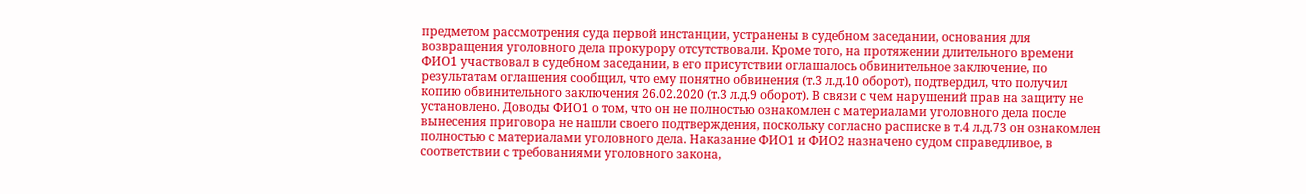предметом рассмотрения суда первой инстанции, устранены в судебном заседании, основания для возвращения уголовного дела прокурору отсутствовали. Кроме того, на протяжении длительного времени ФИО1 участвовал в судебном заседании, в его присутствии оглашалось обвинительное заключение, по результатам оглашения сообщил, что ему понятно обвинения (т.3 л.д.10 оборот), подтвердил, что получил копию обвинительного заключения 26.02.2020 (т.3 л.д.9 оборот). В связи с чем нарушений прав на защиту не установлено. Доводы ФИО1 о том, что он не полностью ознакомлен с материалами уголовного дела после вынесения приговора не нашли своего подтверждения, поскольку согласно расписке в т.4 л.д.73 он ознакомлен полностью с материалами уголовного дела. Наказание ФИО1 и ФИО2 назначено судом справедливое, в соответствии с требованиями уголовного закона,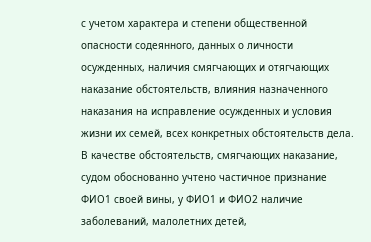с учетом характера и степени общественной опасности содеянного, данных о личности осужденных, наличия смягчающих и отягчающих наказание обстоятельств, влияния назначенного наказания на исправление осужденных и условия жизни их семей, всех конкретных обстоятельств дела. В качестве обстоятельств, смягчающих наказание, судом обоснованно учтено частичное признание ФИО1 своей вины, у ФИО1 и ФИО2 наличие заболеваний, малолетних детей,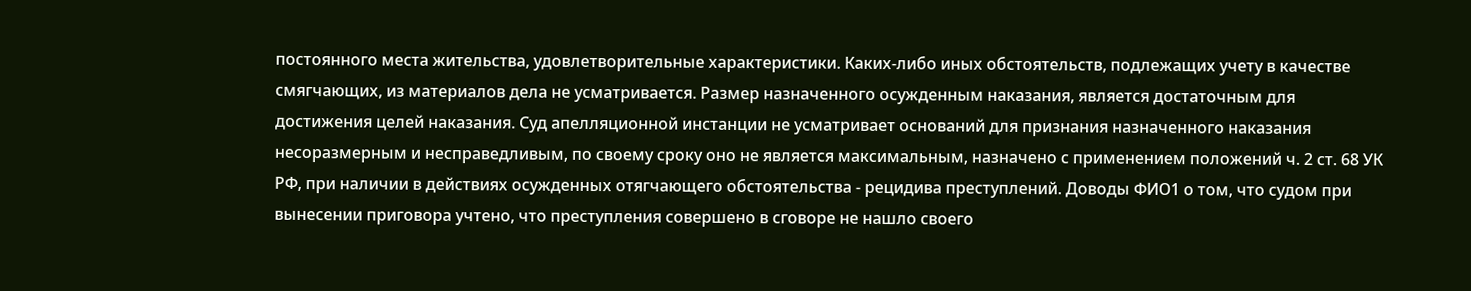постоянного места жительства, удовлетворительные характеристики. Каких-либо иных обстоятельств, подлежащих учету в качестве смягчающих, из материалов дела не усматривается. Размер назначенного осужденным наказания, является достаточным для достижения целей наказания. Суд апелляционной инстанции не усматривает оснований для признания назначенного наказания несоразмерным и несправедливым, по своему сроку оно не является максимальным, назначено с применением положений ч. 2 ст. 68 УК РФ, при наличии в действиях осужденных отягчающего обстоятельства - рецидива преступлений. Доводы ФИО1 о том, что судом при вынесении приговора учтено, что преступления совершено в сговоре не нашло своего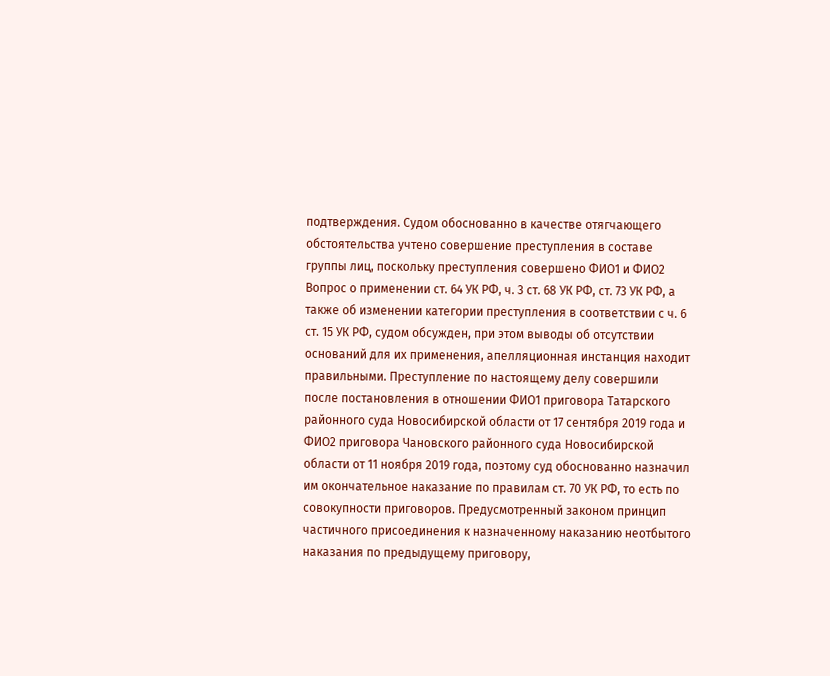подтверждения. Судом обоснованно в качестве отягчающего обстоятельства учтено совершение преступления в составе группы лиц, поскольку преступления совершено ФИО1 и ФИО2 Вопрос о применении ст. 64 УК РФ, ч. 3 ст. 68 УК РФ, ст. 73 УК РФ, а также об изменении категории преступления в соответствии с ч. 6 ст. 15 УК РФ, судом обсужден, при этом выводы об отсутствии оснований для их применения, апелляционная инстанция находит правильными. Преступление по настоящему делу совершили после постановления в отношении ФИО1 приговора Татарского районного суда Новосибирской области от 17 сентября 2019 года и ФИО2 приговора Чановского районного суда Новосибирской области от 11 ноября 2019 года, поэтому суд обоснованно назначил им окончательное наказание по правилам ст. 70 УК РФ, то есть по совокупности приговоров. Предусмотренный законом принцип частичного присоединения к назначенному наказанию неотбытого наказания по предыдущему приговору,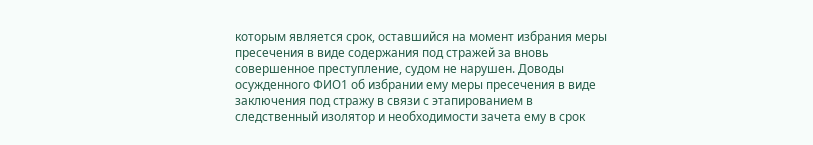которым является срок, оставшийся на момент избрания меры пресечения в виде содержания под стражей за вновь совершенное преступление, судом не нарушен. Доводы осужденного ФИО1 об избрании ему меры пресечения в виде заключения под стражу в связи с этапированием в следственный изолятор и необходимости зачета ему в срок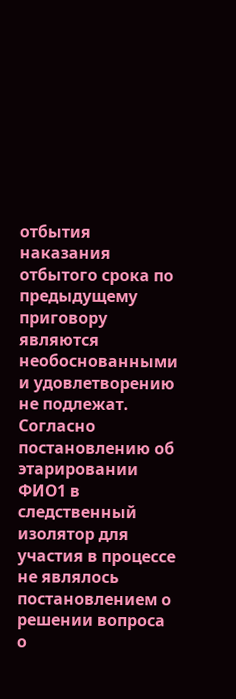отбытия наказания отбытого срока по предыдущему приговору являются необоснованными и удовлетворению не подлежат. Согласно постановлению об этарировании ФИО1 в следственный изолятор для участия в процессе не являлось постановлением о решении вопроса о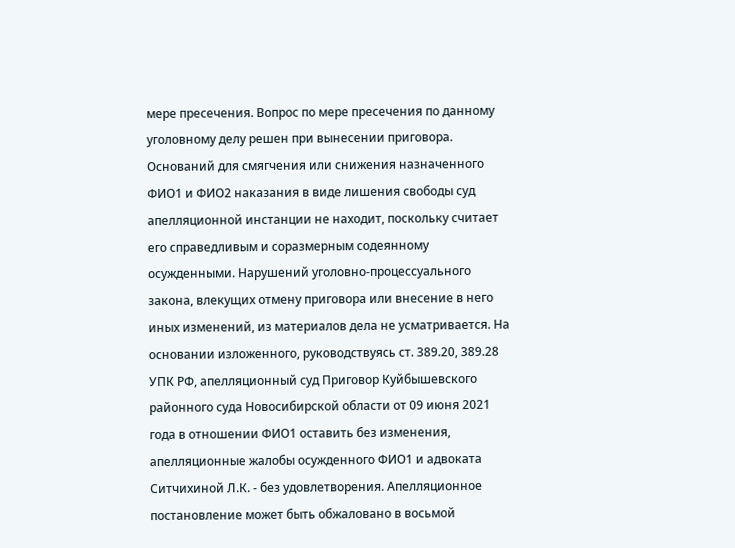мере пресечения. Вопрос по мере пресечения по данному уголовному делу решен при вынесении приговора. Оснований для смягчения или снижения назначенного ФИО1 и ФИО2 наказания в виде лишения свободы суд апелляционной инстанции не находит, поскольку считает его справедливым и соразмерным содеянному осужденными. Нарушений уголовно-процессуального закона, влекущих отмену приговора или внесение в него иных изменений, из материалов дела не усматривается. На основании изложенного, руководствуясь ст. 389.20, 389.28 УПК РФ, апелляционный суд Приговор Куйбышевского районного суда Новосибирской области от 09 июня 2021 года в отношении ФИО1 оставить без изменения, апелляционные жалобы осужденного ФИО1 и адвоката Ситчихиной Л.К. - без удовлетворения. Апелляционное постановление может быть обжаловано в восьмой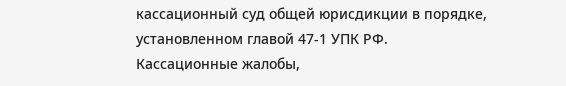кассационный суд общей юрисдикции в порядке, установленном главой 47-1 УПК РФ. Кассационные жалобы,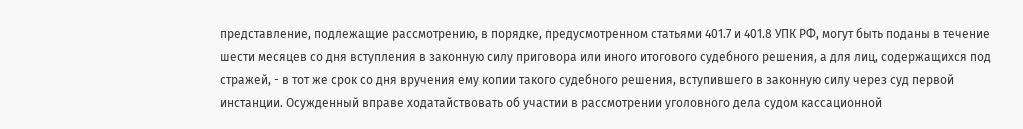представление, подлежащие рассмотрению, в порядке, предусмотренном статьями 401.7 и 401.8 УПК РФ, могут быть поданы в течение шести месяцев со дня вступления в законную силу приговора или иного итогового судебного решения, а для лиц, содержащихся под стражей, - в тот же срок со дня вручения ему копии такого судебного решения, вступившего в законную силу через суд первой инстанции. Осужденный вправе ходатайствовать об участии в рассмотрении уголовного дела судом кассационной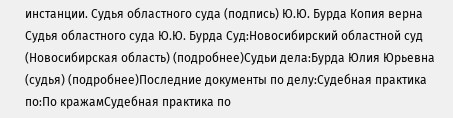инстанции. Судья областного суда (подпись) Ю.Ю. Бурда Копия верна Судья областного суда Ю.Ю. Бурда Суд:Новосибирский областной суд (Новосибирская область) (подробнее)Судьи дела:Бурда Юлия Юрьевна (судья) (подробнее)Последние документы по делу:Судебная практика по:По кражамСудебная практика по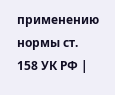применению нормы ст. 158 УК РФ |